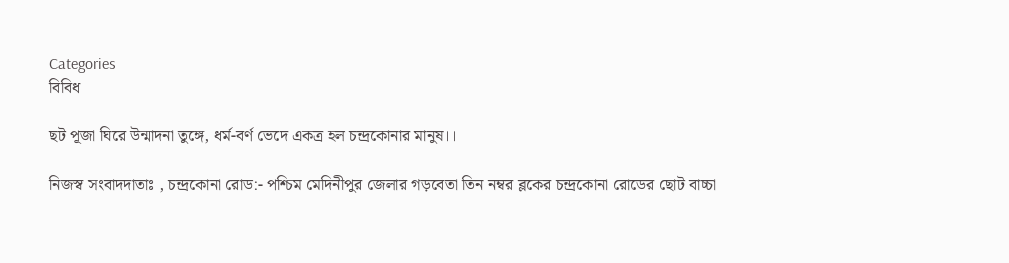Categories
বিবিধ

ছট পূজা ঘিরে উন্মাদনা তুঙ্গে, ধর্ম-বর্ণ ভেদে একত্র হল চন্দ্রকোনার মানুষ।।

নিজস্ব সংবাদদাতাঃ , চন্দ্রকোনা রোড:- পশ্চিম মেদিনীপুর জেলার গড়বেতা তিন নম্বর ব্লকের চন্দ্রকোনা রোডের ছোট বাচ্চা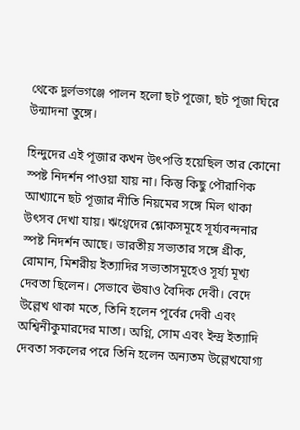থেকে দুর্লভগঞ্জে পালন হলো ছট পূজো, ছট পূজা ঘিরে উন্মাদনা তুঙ্গে।

হিন্দুদের এই পূজার কখন উৎপত্তি হয়েছিল তার কোনো স্পষ্ট নিদর্শন পাওয়া যায় না। কিন্তু কিছু পৌরাণিক আখ্যানে ছট পূজার নীতি নিয়মের সঙ্গে মিল থাকা উৎসব দেখা যায়। ঋগ্বেদের শ্লোকসমূহে সূর্য্যবন্দনার স্পষ্ট নিদর্শন আছে। ভারতীয় সভ্যতার সঙ্গে গ্রীক, রোমান, মিশরীয় ইত্যাদির সভ্যতাসমূহেও সূর্য্য মূখ্য দেবতা ছিলেন। সেভাবে ঊষাও বৈদিক দেবী। বেদে উল্লেখ থাকা মতে, তিনি হলেন পূর্বের দেবী এবং অশ্বিনীকুমারদের মাতা। অগ্নি, সোম এবং ইন্দ্র ইত্যাদি দেবতা সকলের পরে তিনি হলেন অন্যতম উল্লেখযোগ্য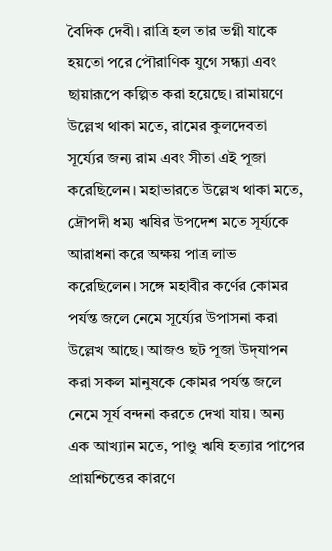বৈদিক দেবী। রাত্রি হল তার ভগ্নী যাকে হয়তো পরে পৌরাণিক যুগে সন্ধ্যা এবং ছায়ারূপে কল্পিত করা হয়েছে। রামায়ণে উল্লেখ থাকা মতে, রামের কুলদেবতা সূর্য্যের জন্য রাম এবং সীতা এই পূজা করেছিলেন। মহাভারতে উল্লেখ থাকা মতে, দ্রৌপদী ধম্য ঋষির উপদেশ মতে সূর্য্যকে আরাধনা করে অক্ষয় পাত্র লাভ করেছিলেন। সঙ্গে মহাবীর কর্ণের কোমর পর্যন্ত জলে নেমে সূর্য্যের উপাসনা করা উল্লেখ আছে। আজও ছট পূজা উদ্‌যাপন করা সকল মানুষকে কোমর পর্যন্ত জলে নেমে সূর্য বন্দনা করতে দেখা যায়। অন্য এক আখ্যান মতে, পাণ্ডু ঋষি হত্যার পাপের প্রায়শ্চিত্তের কারণে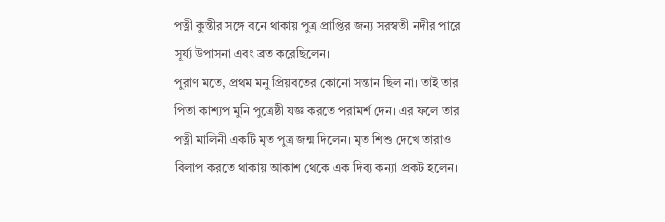পত্নী কুন্তীর সঙ্গে বনে থাকায় পুত্র প্রাপ্তির জন্য সরস্বতী নদীর পারে সূর্য্য উপাসনা এবং ব্রত করেছিলেন।
পুরাণ মতে, প্রথম মনু প্রিয়বতের কোনো সন্তান ছিল না। তাই তার পিতা কাশ্যপ মুনি পুত্রেষ্ঠী যজ্ঞ করতে পরামর্শ দেন। এর ফলে তার পত্নী মালিনী একটি মৃত পুত্র জন্ম দিলেন। মৃত শিশু দেখে তারাও বিলাপ করতে থাকায় আকাশ থেকে এক দিব্য কন্যা প্রকট হলেন।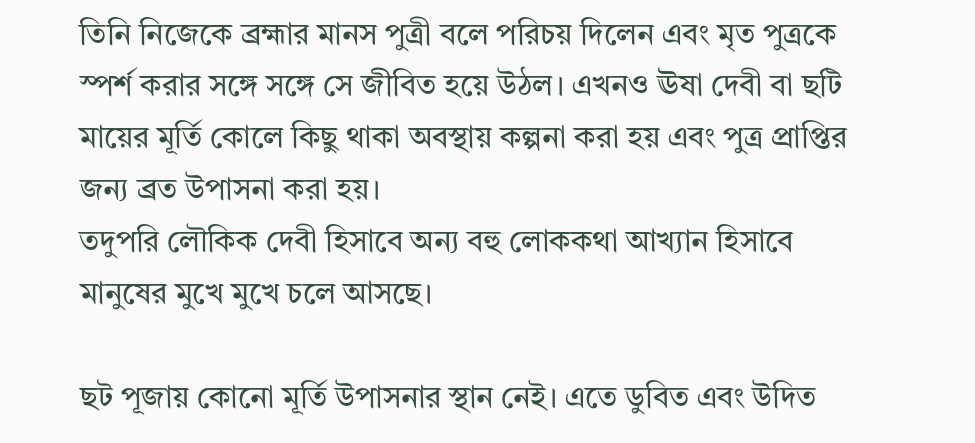তিনি নিজেকে ব্রহ্মার মানস পুত্রী বলে পরিচয় দিলেন এবং মৃত পুত্রকে স্পর্শ করার সঙ্গে সঙ্গে সে জীবিত হয়ে উঠল। এখনও ঊষা দেবী বা ছটি মায়ের মূর্তি কোলে কিছু থাকা অবস্থায় কল্পনা করা হয় এবং পুত্র প্রাপ্তির জন্য ব্রত উপাসনা করা হয়।
তদুপরি লৌকিক দেবী হিসাবে অন্য বহু লোককথা আখ্যান হিসাবে মানুষের মুখে মুখে চলে আসছে।

ছট পূজায় কোনো মূর্তি উপাসনার স্থান নেই। এতে ডুবিত এবং উদিত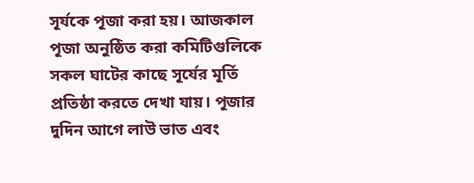সূর্যকে পূজা করা হয়। আজকাল পূজা অনুষ্ঠিত করা কমিটিগুলিকে সকল ঘাটের কাছে সূর্যের মূর্তি প্রতিষ্ঠা করতে দেখা যায়। পূজার দুদিন আগে লাউ ভাত এবং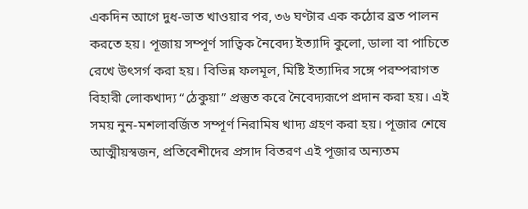একদিন আগে দুধ-ভাত খাওয়ার পর, ৩৬ ঘণ্টার এক কঠোর ব্রত পালন করতে হয়। পূজায় সম্পূর্ণ সাত্বিক নৈবেদ্য ইত্যাদি কুলো, ডালা বা পাচিতে রেখে উৎসর্গ করা হয়। বিভিন্ন ফলমূল, মিষ্টি ইত্যাদির সঙ্গে পরম্পরাগত বিহারী লোকখাদ্য “ঠেকুয়া” প্রস্তুত করে নৈবেদ্যরূপে প্রদান করা হয়। এই সময় নুন-মশলাবর্জিত সম্পূর্ণ নিরামিষ খাদ্য গ্রহণ করা হয়। পূজার শেষে আত্মীয়স্বজন, প্রতিবেশীদের প্রসাদ বিতরণ এই পূজার অন্যতম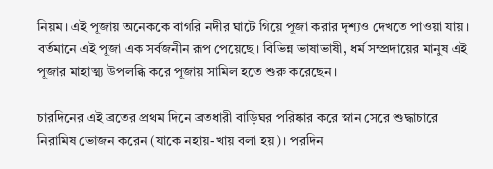নিয়ম। এই পূজায় অনেককে বাগরি নদীর ঘাটে গিয়ে পূজা করার দৃশ্যও দেখতে পাওয়া যায়। বর্তমানে এই পূজা এক সর্বজনীন রূপ পেয়েছে। বিভিন্ন ভাষাভাষী, ধর্ম সম্প্রদায়ের মানুষ এই পূজার মাহাত্ম্য উপলব্ধি করে পূজায় সামিল হতে শুরু করেছেন।

চারদিনের এই ব্রতের প্রথম দিনে ব্রতধারী বাড়িঘর পরিষ্কার করে স্নান সেরে শুদ্ধাচারে নিরামিষ ভোজন করেন (যাকে নহায়-খায় বলা হয়)। পরদিন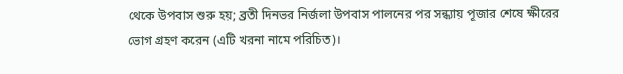থেকে উপবাস শুরু হয়; ব্রতী দিনভর নির্জলা উপবাস পালনের পর সন্ধ্যায় পূজার শেষে ক্ষীরের ভোগ গ্রহণ করেন (এটি খরনা নামে পরিচিত)।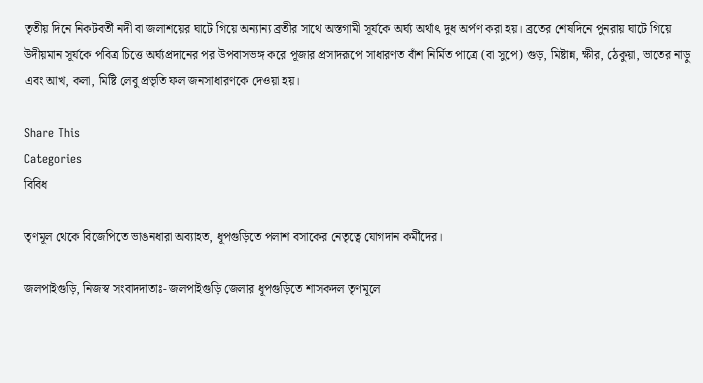তৃতীয় দিনে নিকটবর্তী নদী বা জলাশয়ের ঘাটে গিয়ে অন্যান্য ব্রতীর সাথে অস্তগামী সূর্যকে অর্ঘ্য অর্থাৎ দুধ অর্পণ করা হয়। ব্রতের শেষদিনে পুনরায় ঘাটে গিয়ে উদীয়মান সূর্যকে পবিত্র চিত্তে অর্ঘ্যপ্রদানের পর উপবাসভঙ্গ করে পূজার প্রসাদরূপে সাধারণত বাঁশ নির্মিত পাত্রে (বা সুপে) গুড়, মিষ্টান্ন, ক্ষীর, ঠেকুয়া, ভাতের নাড়ু এবং আখ, কলা, মিষ্টি লেবু প্রভৃতি ফল জনসাধারণকে দেওয়া হয়।

Share This
Categories
বিবিধ

তৃণমূল থেকে বিজেপিতে ভাঙনধারা অব্যাহত, ধূপগুড়িতে পলাশ বসাকের নেতৃত্বে যোগদান কর্মীদের।

জলপাইগুড়ি, নিজস্ব সংবাদদাতাঃ- জলপাইগুড়ি জেলার ধূপগুড়িতে শাসকদল তৃণমূলে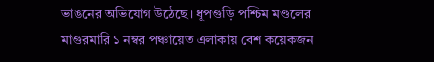ভাঙনের অভিযোগ উঠেছে। ধূপগুড়ি পশ্চিম মণ্ডলের মাগুরমারি ১ নম্বর পঞ্চায়েত এলাকায় বেশ কয়েকজন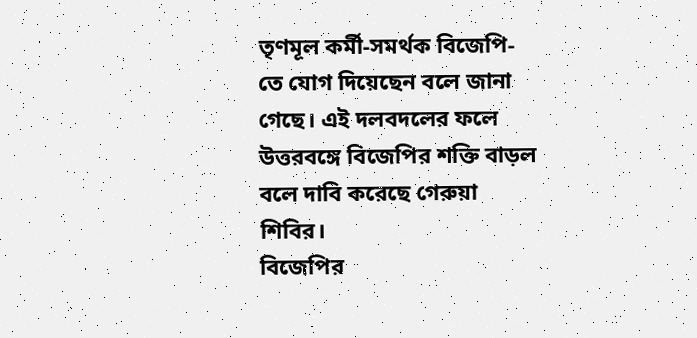তৃণমূল কর্মী-সমর্থক বিজেপি-তে যোগ দিয়েছেন বলে জানা গেছে। এই দলবদলের ফলে উত্তরবঙ্গে বিজেপির শক্তি বাড়ল বলে দাবি করেছে গেরুয়া শিবির।
বিজেপির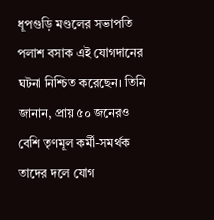ধূপগুড়ি মণ্ডলের সভাপতি পলাশ বসাক এই যোগদানের ঘটনা নিশ্চিত করেছেন। তিনি জানান, প্রায় ৫০ জনেরও বেশি তৃণমূল কর্মী-সমর্থক তাদের দলে যোগ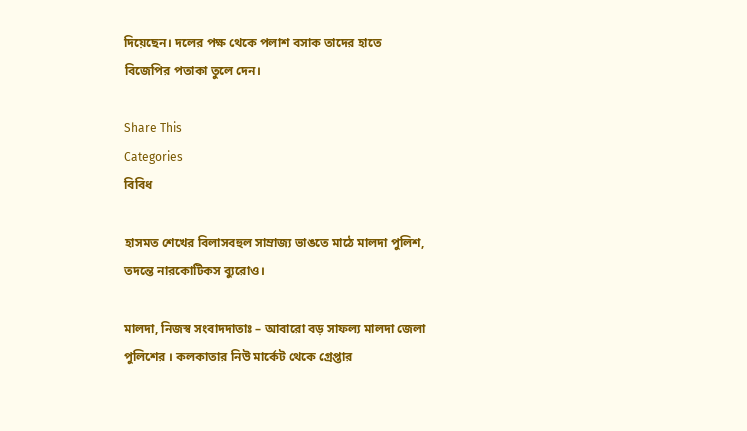দিয়েছেন। দলের পক্ষ থেকে পলাশ বসাক তাদের হাতে বিজেপির পতাকা তুলে দেন।

Share This
Categories
বিবিধ

হাসমত শেখের বিলাসবহুল সাম্রাজ্য ভাঙতে মাঠে মালদা পুলিশ, তদন্তে নারকোটিকস ব্যুরোও।

মালদা, নিজস্ব সংবাদদাতাঃ – আবারো বড় সাফল্য মালদা জেলা পুলিশের । কলকাতার নিউ মার্কেট থেকে গ্রেপ্তার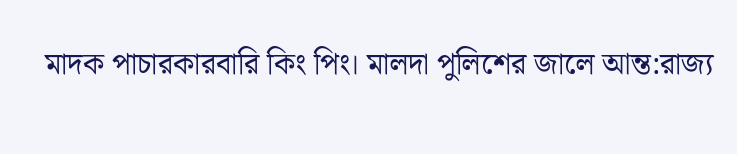মাদক পাচারকারবারি কিং পিং। মালদা পুলিশের জালে আন্ত:রাজ্য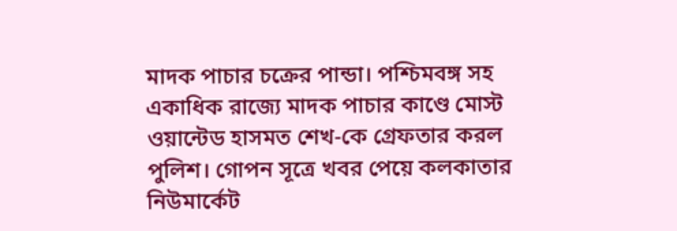মাদক পাচার চক্রের পান্ডা। পশ্চিমবঙ্গ সহ একাধিক রাজ্যে মাদক পাচার কাণ্ডে মোস্ট ওয়ান্টেড হাসমত শেখ-কে গ্রেফতার করল পুলিশ। গোপন সূত্রে খবর পেয়ে কলকাতার নিউমার্কেট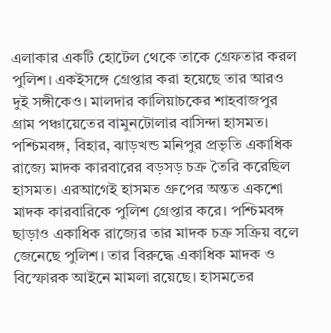এলাকার একটি হোটেল থেকে তাকে গ্রেফতার করল পুলিশ। একইসঙ্গে গ্রেপ্তার করা হয়েছে তার আরও দুই সঙ্গীকেও। মালদার কালিয়াচকের শাহবাজপুর গ্রাম পঞ্চায়েতের বামুনটোলার বাসিন্দা হাসমত। পশ্চিমবঙ্গ, বিহার, ঝাড়খন্ড মনিপুর প্রভৃতি একাধিক রাজ্যে মাদক কারবারের বড়সড় চক্র তৈরি করেছিল হাসমত। এরআগেই হাসমত গ্রুপের অন্তত একশো মাদক কারবারিকে পুলিশ গ্রেপ্তার করে। পশ্চিমবঙ্গ ছাড়াও একাধিক রাজ্যের তার মাদক চক্র সক্রিয় বলে জেনেছে পুলিশ। তার বিরুদ্ধে একাধিক মাদক ও বিস্ফোরক আইনে মামলা রয়েছে। হাসমতের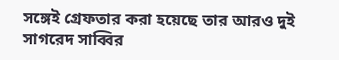সঙ্গেই গ্রেফতার করা হয়েছে তার আরও দুই সাগরেদ সাব্বির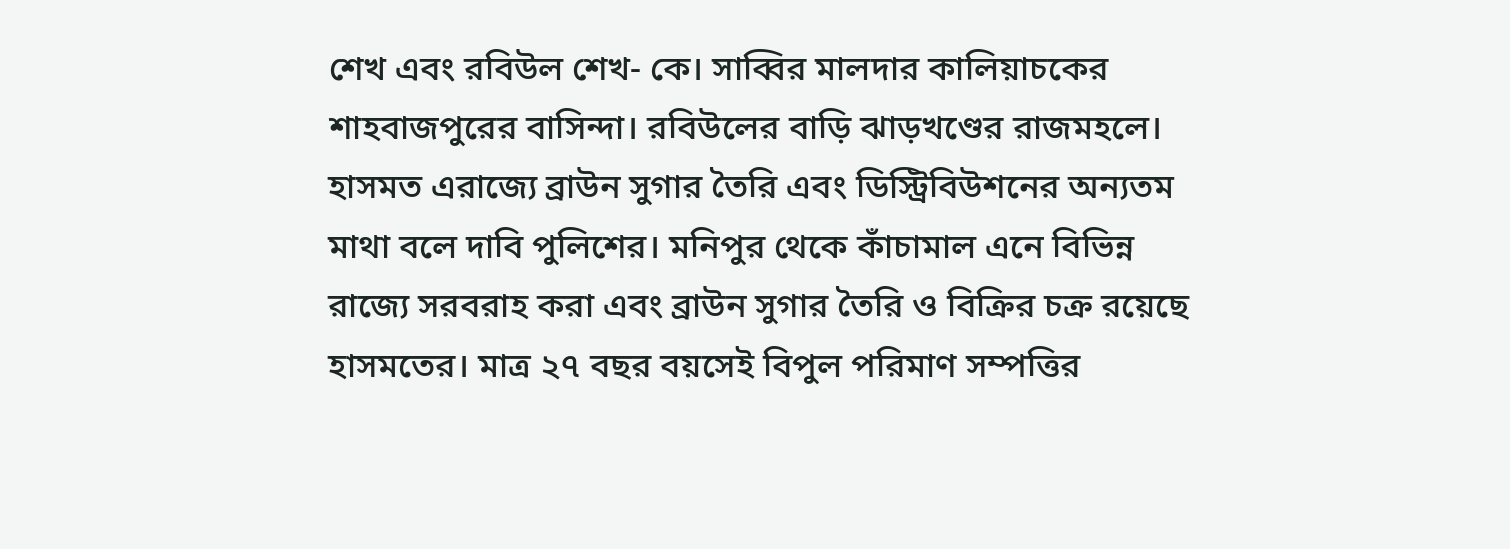শেখ এবং রবিউল শেখ- কে। সাব্বির মালদার কালিয়াচকের শাহবাজপুরের বাসিন্দা। রবিউলের বাড়ি ঝাড়খণ্ডের রাজমহলে। হাসমত এরাজ্যে ব্রাউন সুগার তৈরি এবং ডিস্ট্রিবিউশনের অন্যতম মাথা বলে দাবি পুলিশের। মনিপুর থেকে কাঁচামাল এনে বিভিন্ন রাজ্যে সরবরাহ করা এবং ব্রাউন সুগার তৈরি ও বিক্রির চক্র রয়েছে হাসমতের। মাত্র ২৭ বছর বয়সেই বিপুল পরিমাণ সম্পত্তির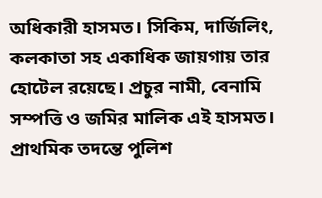অধিকারী হাসমত। সিকিম, দার্জিলিং, কলকাতা সহ একাধিক জায়গায় তার হোটেল রয়েছে। প্রচুর নামী, বেনামি সম্পত্তি ও জমির মালিক এই হাসমত। প্রাথমিক তদন্তে পুলিশ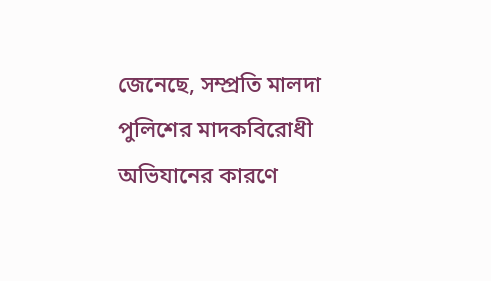জেনেছে, সম্প্রতি মালদা পুলিশের মাদকবিরোধী অভিযানের কারণে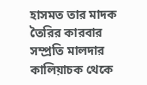হাসমত তার মাদক তৈরির কারবার সম্প্রতি মালদার কালিয়াচক থেকে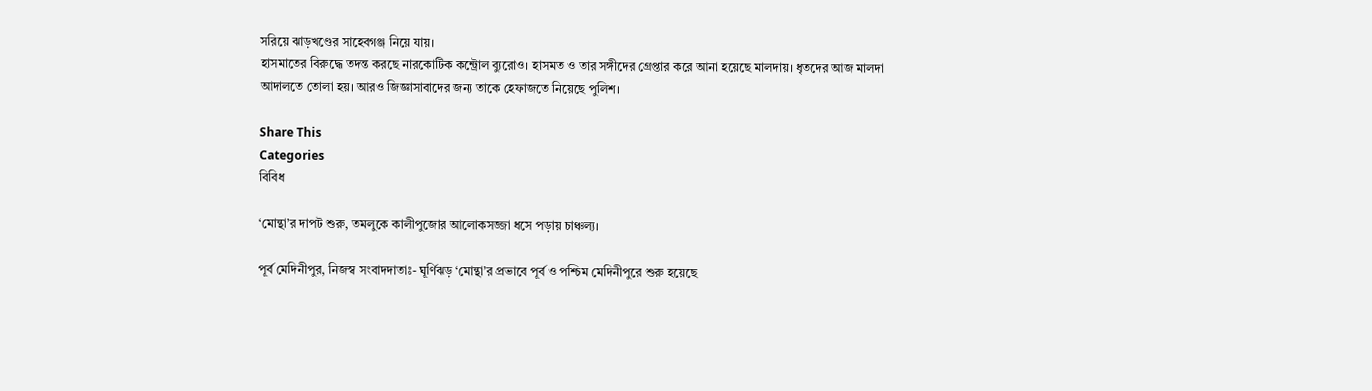সরিয়ে ঝাড়খণ্ডের সাহেবগঞ্জ নিয়ে যায়।
হাসমাতের বিরুদ্ধে তদন্ত করছে নারকোটিক কন্ট্রোল ব্যুরোও। হাসমত ও তার সঙ্গীদের গ্রেপ্তার করে আনা হয়েছে মালদায়। ধৃতদের আজ মালদা আদালতে তোলা হয়। আরও জিজ্ঞাসাবাদের জন্য তাকে হেফাজতে নিয়েছে পুলিশ।

Share This
Categories
বিবিধ

‘মোন্থা’র দাপট শুরু, তমলুকে কালীপুজোর আলোকসজ্জা ধসে পড়ায় চাঞ্চল্য।

পূর্ব মেদিনীপুর, নিজস্ব সংবাদদাতাঃ- ঘূর্ণিঝড় ‘মোন্থা’র প্রভাবে পূর্ব ও পশ্চিম মেদিনীপুরে শুরু হয়েছে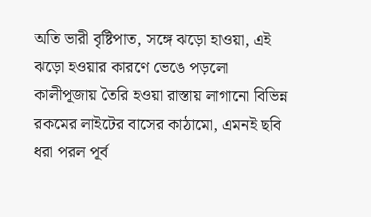অতি ভারী বৃষ্টিপাত, সঙ্গে ঝড়ো হাওয়া, এই ঝড়ো হওয়ার কারণে ভেঙে পড়লো কালীপূজায় তৈরি হওয়া রাস্তায় লাগানো বিভিন্ন রকমের লাইটের বাসের কাঠামো, এমনই ছবি ধরা পরল পূর্ব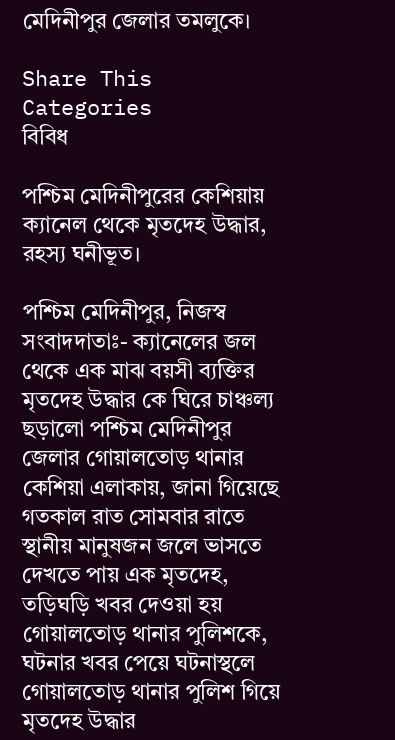মেদিনীপুর জেলার তমলুকে।

Share This
Categories
বিবিধ

পশ্চিম মেদিনীপুরের কেশিয়ায় ক্যানেল থেকে মৃতদেহ উদ্ধার, রহস্য ঘনীভূত।

পশ্চিম মেদিনীপুর, নিজস্ব সংবাদদাতাঃ- ক্যানেলের জল থেকে এক মাঝ বয়সী ব্যক্তির মৃতদেহ উদ্ধার কে ঘিরে চাঞ্চল্য ছড়ালো পশ্চিম মেদিনীপুর জেলার গোয়ালতোড় থানার কেশিয়া এলাকায়, জানা গিয়েছে গতকাল রাত সোমবার রাতে স্থানীয় মানুষজন জলে ভাসতে দেখতে পায় এক মৃতদেহ, তড়িঘড়ি খবর দেওয়া হয় গোয়ালতোড় থানার পুলিশকে, ঘটনার খবর পেয়ে ঘটনাস্থলে গোয়ালতোড় থানার পুলিশ গিয়ে মৃতদেহ উদ্ধার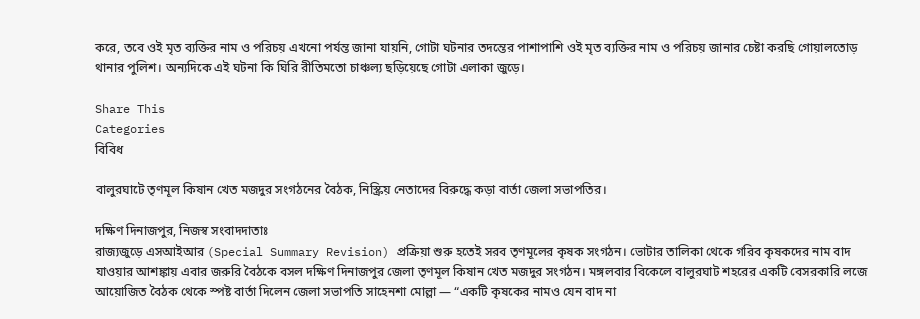করে, তবে ওই মৃত ব্যক্তির নাম ও পরিচয় এখনো পর্যন্ত জানা যায়নি, গোটা ঘটনার তদন্তের পাশাপাশি ওই মৃত ব্যক্তির নাম ও পরিচয় জানার চেষ্টা করছি গোয়ালতোড় থানার পুলিশ। অন্যদিকে এই ঘটনা কি ঘিরি রীতিমতো চাঞ্চল্য ছড়িয়েছে গোটা এলাকা জুড়ে।

Share This
Categories
বিবিধ

বালুরঘাটে তৃণমূল কিষান খেত মজদুর সংগঠনের বৈঠক, নিস্ক্রিয় নেতাদের বিরুদ্ধে কড়া বার্তা জেলা সভাপতির।

দক্ষিণ দিনাজপুর, নিজস্ব সংবাদদাতাঃ
রাজ্যজুড়ে এসআইআর (Special Summary Revision) প্রক্রিয়া শুরু হতেই সরব তৃণমূলের কৃষক সংগঠন। ভোটার তালিকা থেকে গরিব কৃষকদের নাম বাদ যাওয়ার আশঙ্কায় এবার জরুরি বৈঠকে বসল দক্ষিণ দিনাজপুর জেলা তৃণমূল কিষান খেত মজদুর সংগঠন। মঙ্গলবার বিকেলে বালুরঘাট শহরের একটি বেসরকারি লজে আয়োজিত বৈঠক থেকে স্পষ্ট বার্তা দিলেন জেলা সভাপতি সাহেনশা মোল্লা — “একটি কৃষকের নামও যেন বাদ না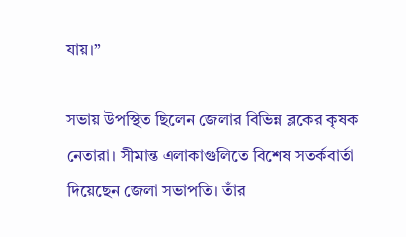যায়।”

সভায় উপস্থিত ছিলেন জেলার বিভিন্ন ব্লকের কৃষক নেতারা। সীমান্ত এলাকাগুলিতে বিশেষ সতর্কবার্তা দিয়েছেন জেলা সভাপতি। তাঁর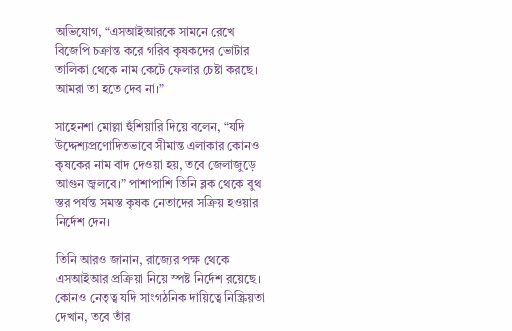অভিযোগ, “এসআইআরকে সামনে রেখে বিজেপি চক্রান্ত করে গরিব কৃষকদের ভোটার তালিকা থেকে নাম কেটে ফেলার চেষ্টা করছে। আমরা তা হতে দেব না।”

সাহেনশা মোল্লা হুঁশিয়ারি দিয়ে বলেন, “যদি উদ্দেশ্যপ্রণোদিতভাবে সীমান্ত এলাকার কোনও কৃষকের নাম বাদ দেওয়া হয়, তবে জেলাজুড়ে আগুন জ্বলবে।” পাশাপাশি তিনি ব্লক থেকে বুথ স্তর পর্যন্ত সমস্ত কৃষক নেতাদের সক্রিয় হওয়ার নির্দেশ দেন।

তিনি আরও জানান, রাজ্যের পক্ষ থেকে এসআইআর প্রক্রিয়া নিয়ে স্পষ্ট নির্দেশ রয়েছে। কোনও নেতৃত্ব যদি সাংগঠনিক দায়িত্বে নিস্ক্রিয়তা দেখান, তবে তাঁর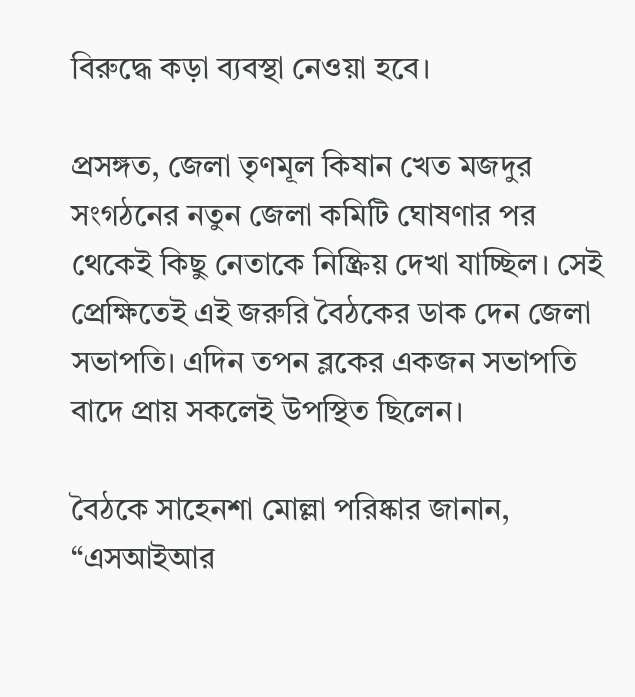বিরুদ্ধে কড়া ব্যবস্থা নেওয়া হবে।

প্রসঙ্গত, জেলা তৃণমূল কিষান খেত মজদুর সংগঠনের নতুন জেলা কমিটি ঘোষণার পর থেকেই কিছু নেতাকে নিষ্ক্রিয় দেখা যাচ্ছিল। সেই প্রেক্ষিতেই এই জরুরি বৈঠকের ডাক দেন জেলা সভাপতি। এদিন তপন ব্লকের একজন সভাপতি বাদে প্রায় সকলেই উপস্থিত ছিলেন।

বৈঠকে সাহেনশা মোল্লা পরিষ্কার জানান, “এসআইআর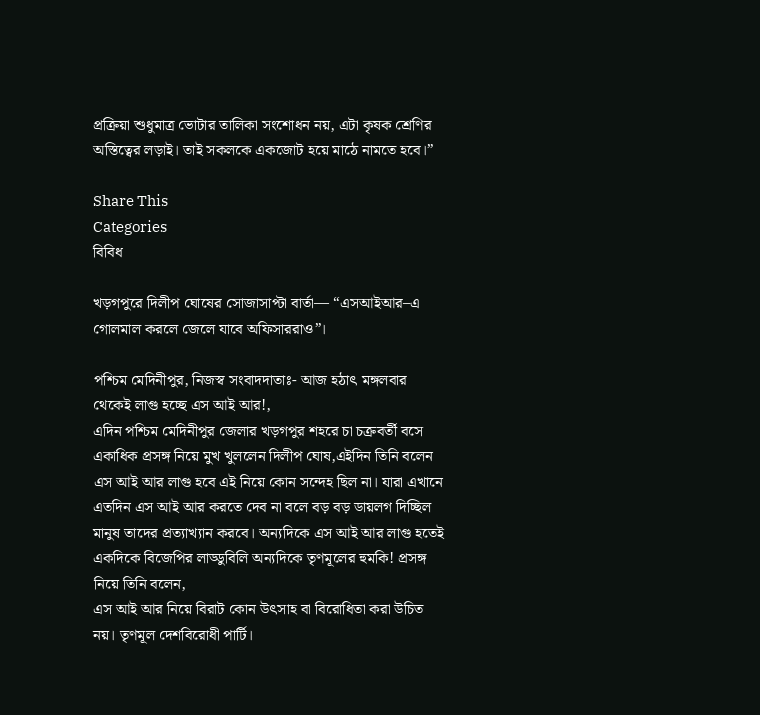প্রক্রিয়া শুধুমাত্র ভোটার তালিকা সংশোধন নয়, এটা কৃষক শ্রেণির অস্তিত্বের লড়াই। তাই সকলকে একজোট হয়ে মাঠে নামতে হবে।”

Share This
Categories
বিবিধ

খড়গপুরে দিলীপ ঘোষের সোজাসাপ্টা বার্তা— “এসআইআর–এ গোলমাল করলে জেলে যাবে অফিসাররাও”।

পশ্চিম মেদিনীপুর, নিজস্ব সংবাদদাতাঃ- আজ হঠাৎ মঙ্গলবার থেকেই লাগু হচ্ছে এস আই আর!,
এদিন পশ্চিম মেদিনীপুর জেলার খড়গপুর শহরে চা চক্রবর্তী বসে একাধিক প্রসঙ্গ নিয়ে মুখ খুললেন দিলীপ ঘোষ,এইদিন তিনি বলেন এস আই আর লাগু হবে এই নিয়ে কোন সন্দেহ ছিল না। যারা এখানে এতদিন এস আই আর করতে দেব না বলে বড় বড় ডায়লগ দিচ্ছিল মানুষ তাদের প্রত্যাখ্যান করবে। অন্যদিকে এস আই আর লাগু হতেই একদিকে বিজেপির লাড্ডুবিলি অন্যদিকে তৃণমূলের হুমকি! প্রসঙ্গ নিয়ে তিনি বলেন,
এস আই আর নিয়ে বিরাট কোন উৎসাহ বা বিরোধিতা করা উচিত নয়। তৃণমূল দেশবিরোধী পার্টি।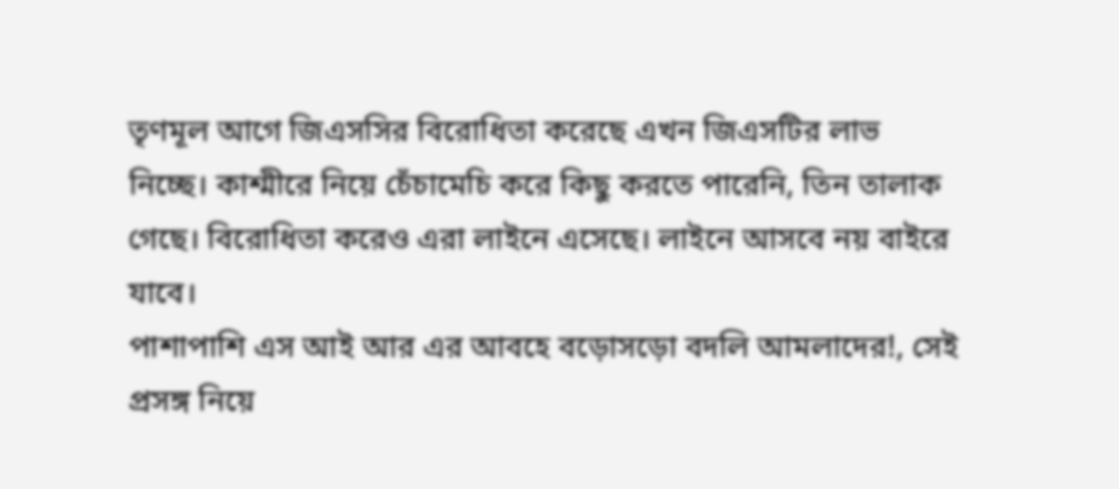তৃণমূল আগে জিএসসির বিরোধিতা করেছে এখন জিএসটির লাভ নিচ্ছে। কাশ্মীরে নিয়ে চেঁচামেচি করে কিছু করতে পারেনি, তিন তালাক গেছে। বিরোধিতা করেও এরা লাইনে এসেছে। লাইনে আসবে নয় বাইরে যাবে।
পাশাপাশি এস আই আর এর আবহে বড়োসড়ো বদলি আমলাদের!, সেই প্রসঙ্গ নিয়ে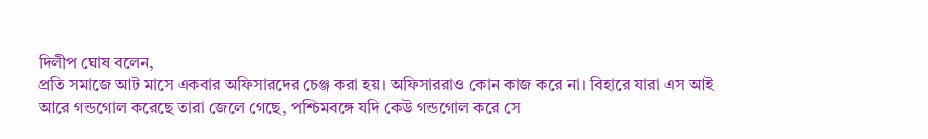দিলীপ ঘোষ বলেন,
প্রতি সমাজে আট মাসে একবার অফিসারদের চেঞ্জ করা হয়। অফিসাররাও কোন কাজ করে না। বিহারে যারা এস আই আরে গন্ডগোল করেছে তারা জেলে গেছে, পশ্চিমবঙ্গে যদি কেউ গন্ডগোল করে সে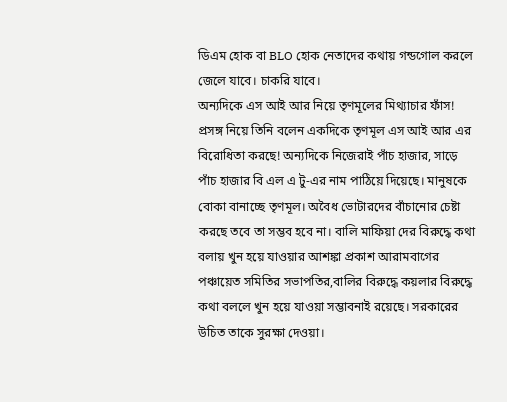ডিএম হোক বা BLO হোক নেতাদের কথায় গন্ডগোল করলে জেলে যাবে। চাকরি যাবে।
অন্যদিকে এস আই আর নিয়ে তৃণমূলের মিথ্যাচার ফাঁস! প্রসঙ্গ নিয়ে তিনি বলেন একদিকে তৃণমূল এস আই আর এর বিরোধিতা করছে! অন্যদিকে নিজেরাই পাঁচ হাজার, সাড়ে পাঁচ হাজার বি এল এ টু-এর নাম পাঠিয়ে দিয়েছে। মানুষকে বোকা বানাচ্ছে তৃণমূল। অবৈধ ভোটারদের বাঁচানোর চেষ্টা করছে তবে তা সম্ভব হবে না। বালি মাফিয়া দের বিরুদ্ধে কথা বলায় খুন হয়ে যাওয়ার আশঙ্কা প্রকাশ আরামবাগের পঞ্চায়েত সমিতির সভাপতির,বালির বিরুদ্ধে কয়লার বিরুদ্ধে কথা বললে খুন হয়ে যাওয়া সম্ভাবনাই রয়েছে। সরকারের উচিত তাকে সুরক্ষা দেওয়া।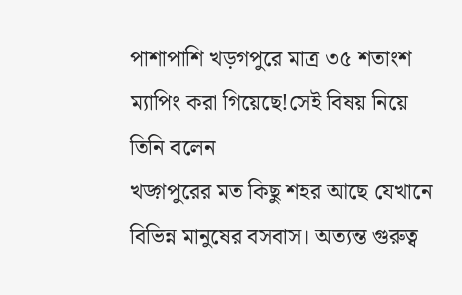পাশাপাশি খড়গপুরে মাত্র ৩৫ শতাংশ ম্যাপিং করা গিয়েছে!সেই বিষয় নিয়ে তিনি বলেন
খড়্গপুরের মত কিছু শহর আছে যেখানে বিভিন্ন মানুষের বসবাস। অত্যন্ত গুরুত্ব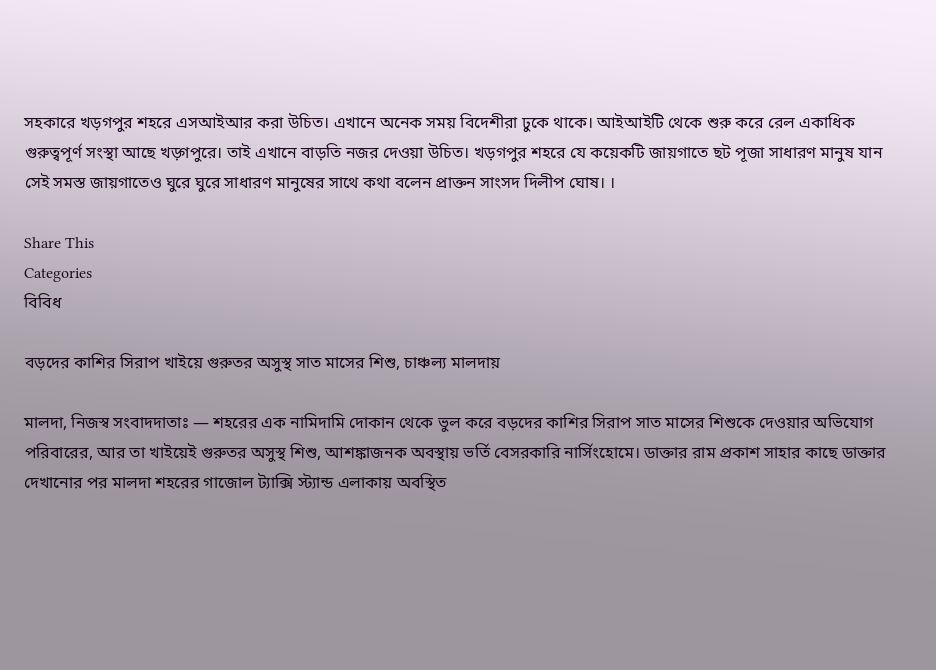সহকারে খড়গপুর শহরে এসআইআর করা উচিত। এখানে অনেক সময় বিদেশীরা ঢুকে থাকে। আইআইটি থেকে শুরু করে রেল একাধিক গুরুত্বপূর্ণ সংস্থা আছে খড়্গপুরে। তাই এখানে বাড়তি নজর দেওয়া উচিত। খড়গপুর শহরে যে কয়েকটি জায়গাতে ছট পূজা সাধারণ মানুষ যান সেই সমস্ত জায়গাতেও ঘুরে ঘুরে সাধারণ মানুষের সাথে কথা বলেন প্রাক্তন সাংসদ দিলীপ ঘোষ। ।

Share This
Categories
বিবিধ

বড়দের কাশির সিরাপ খাইয়ে গুরুতর অসুস্থ সাত মাসের শিশু, চাঞ্চল্য মালদায়

মালদা, নিজস্ব সংবাদদাতাঃ — শহরের এক নামিদামি দোকান থেকে ভুল করে বড়দের কাশির সিরাপ সাত মাসের শিশুকে দেওয়ার অভিযোগ পরিবারের, আর তা খাইয়েই গুরুতর অসুস্থ শিশু, আশঙ্কাজনক অবস্থায় ভর্তি বেসরকারি নার্সিংহোমে। ডাক্তার রাম প্রকাশ সাহার কাছে ডাক্তার দেখানোর পর মালদা শহরের গাজোল ট্যাক্সি স্ট্যান্ড এলাকায় অবস্থিত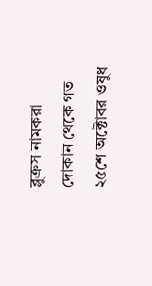ব্লুক্রস নামকরা দোকান থেকে গত ২৫শে অক্টোবর ওষুধ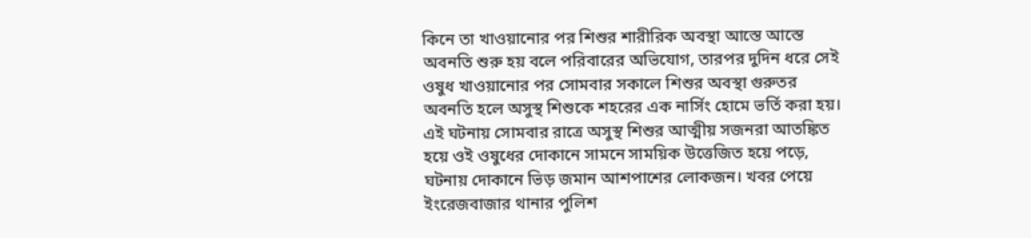কিনে তা খাওয়ানোর পর শিশুর শারীরিক অবস্থা আস্তে আস্তে অবনতি শুরু হয় বলে পরিবারের অভিযোগ, তারপর দুদিন ধরে সেই ওষুধ খাওয়ানোর পর সোমবার সকালে শিশুর অবস্থা গুরুতর অবনতি হলে অসুস্থ শিশুকে শহরের এক নার্সিং হোমে ভর্তি করা হয়। এই ঘটনায় সোমবার রাত্রে অসুস্থ শিশুর আত্মীয় সজনরা আতঙ্কিত হয়ে ওই ওষুধের দোকানে সামনে সাময়িক উত্তেজিত হয়ে পড়ে, ঘটনায় দোকানে ভিড় জমান আশপাশের লোকজন। খবর পেয়ে ইংরেজবাজার থানার পুলিশ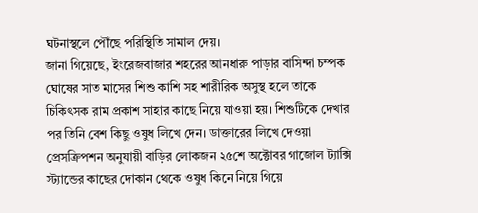ঘটনাস্থলে পৌঁছে পরিস্থিতি সামাল দেয়।
জানা গিয়েছে, ইংরেজবাজার শহরের আনধারু পাড়ার বাসিন্দা চম্পক ঘোষের সাত মাসের শিশু কাশি সহ শারীরিক অসুস্থ হলে তাকে চিকিৎসক রাম প্রকাশ সাহার কাছে নিয়ে যাওয়া হয়। শিশুটিকে দেখার পর তিনি বেশ কিছু ওষুধ লিখে দেন। ডাক্তারের লিখে দেওয়া প্রেসক্রিপশন অনুযায়ী বাড়ির লোকজন ২৫শে অক্টোবর গাজোল ট্যাক্সি স্ট্যান্ডের কাছের দোকান থেকে ওষুধ কিনে নিয়ে গিয়ে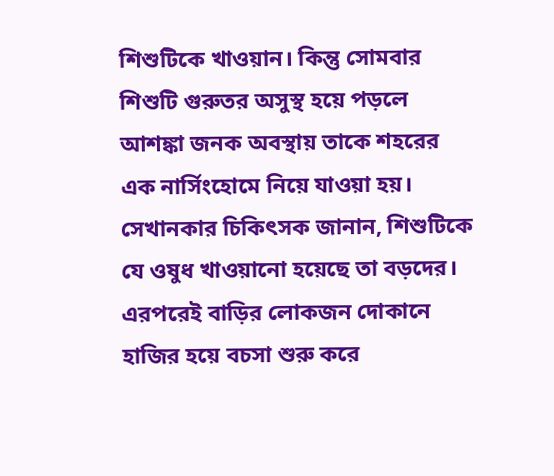শিশুটিকে খাওয়ান। কিন্তু সোমবার শিশুটি গুরুতর অসুস্থ হয়ে পড়লে আশঙ্কা জনক অবস্থায় তাকে শহরের এক নার্সিংহোমে নিয়ে যাওয়া হয়। সেখানকার চিকিৎসক জানান, শিশুটিকে যে ওষুধ খাওয়ানো হয়েছে তা বড়দের। এরপরেই বাড়ির লোকজন দোকানে হাজির হয়ে বচসা শুরু করে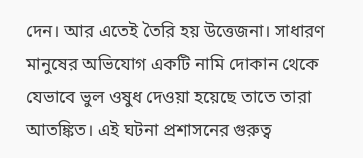দেন। আর এতেই তৈরি হয় উত্তেজনা। সাধারণ মানুষের অভিযোগ একটি নামি দোকান থেকে যেভাবে ভুল ওষুধ দেওয়া হয়েছে তাতে তারা আতঙ্কিত। এই ঘটনা প্রশাসনের গুরুত্ব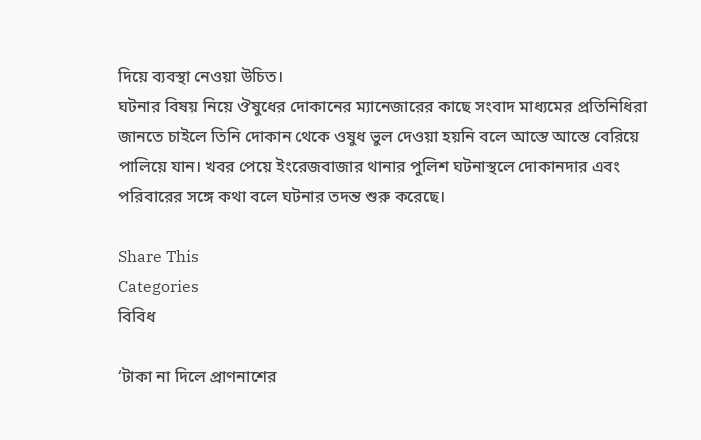দিয়ে ব্যবস্থা নেওয়া উচিত।
ঘটনার বিষয় নিয়ে ঔষুধের দোকানের ম্যানেজারের কাছে সংবাদ মাধ্যমের প্রতিনিধিরা জানতে চাইলে তিনি দোকান থেকে ওষুধ ভুল দেওয়া হয়নি বলে আস্তে আস্তে বেরিয়ে পালিয়ে যান। খবর পেয়ে ইংরেজবাজার থানার পুলিশ ঘটনাস্থলে দোকানদার এবং পরিবারের সঙ্গে কথা বলে ঘটনার তদন্ত শুরু করেছে।

Share This
Categories
বিবিধ

‘টাকা না দিলে প্রাণনাশের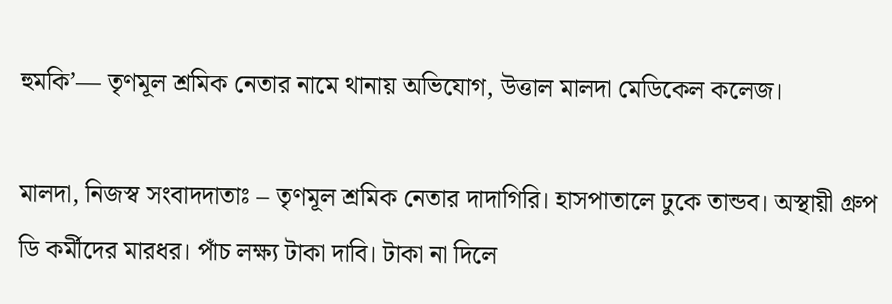হুমকি’— তৃণমূল শ্রমিক নেতার নামে থানায় অভিযোগ, উত্তাল মালদা মেডিকেল কলেজ।

মালদা, নিজস্ব সংবাদদাতাঃ – তৃণমূল শ্রমিক নেতার দাদাগিরি। হাসপাতালে ঢুকে তান্ডব। অস্থায়ী গ্রুপ ডি কর্মীদের মারধর। পাঁচ লক্ষ্য টাকা দাবি। টাকা না দিলে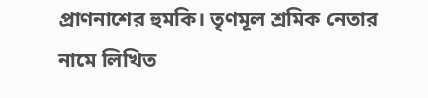প্রাণনাশের হুমকি। তৃণমূল শ্রমিক নেতার নামে লিখিত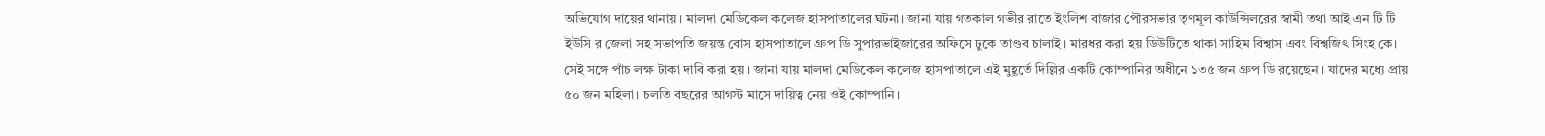অভিযোগ দায়ের থানায়। মালদা মেডিকেল কলেজ হাসপাতালের ঘটনা। জানা যায় গতকাল গভীর রাতে ইংলিশ বাজার পৌরসভার তৃণমূল কাউন্সিলরের স্বামী তথা আই এন টি টি ইউসি র জেলা সহ সভাপতি জয়ন্ত বোস হাসপাতালে গ্রুপ ডি সুপারভাইজারের অফিসে ঢুকে তাণ্ডব চালাই। মারধর করা হয় ডিউটিতে থাকা সাহিম বিশ্বাস এবং বিশ্বজিৎ সিংহ কে। সেই সঙ্গে পাঁচ লক্ষ টাকা দাবি করা হয়। জানা যায় মালদা মেডিকেল কলেজ হাসপাতালে এই মুহূর্তে দিল্লির একটি কোম্পানির অধীনে ১৩৫ জন গ্রুপ ডি রয়েছেন। যাদের মধ্যে প্রায় ৫০ জন মহিলা। চলতি বছরের আগস্ট মাসে দায়িত্ব নেয় ওই কোম্পানি।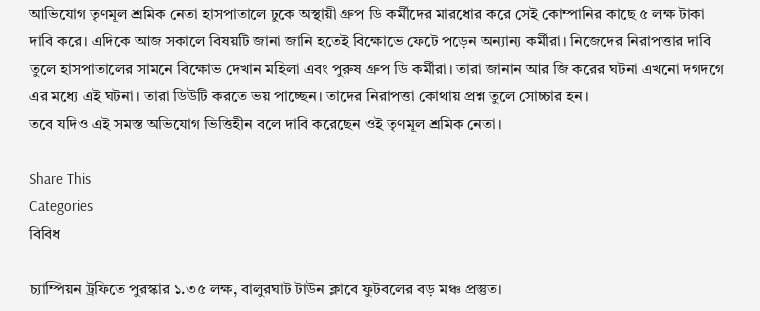আভিযোগ তৃণমূল শ্রমিক নেতা হাসপাতালে ঢুকে অস্থায়ী গ্রুপ ডি কর্মীদের মারধোর করে সেই কোম্পানির কাছে ৫ লক্ষ টাকা দাবি করে। এদিকে আজ সকালে বিষয়টি জানা জানি হতেই বিক্ষোভে ফেটে পড়েন অন্যান্য কর্মীরা। নিজেদের নিরাপত্তার দাবি তুলে হাসপাতালের সামনে বিক্ষোভ দেখান মহিলা এবং পুরুষ গ্রুপ ডি কর্মীরা। তারা জানান আর জি করের ঘটনা এখনো দগদগে এর মধ্যে এই ঘটনা। তারা ডিউটি করতে ভয় পাচ্ছেন। তাদের নিরাপত্তা কোথায় প্রশ্ন তুলে সোচ্চার হন।
তবে যদিও এই সমস্ত অভিযোগ ভিত্তিহীন বলে দাবি করেছেন ওই তৃণমূল শ্রমিক নেতা।

Share This
Categories
বিবিধ

চ্যাম্পিয়ন ট্রফিতে পুরস্কার ১.৩৫ লক্ষ, বালুরঘাট টাউন ক্লাবে ফুটবলের বড় মঞ্চ প্রস্তুত।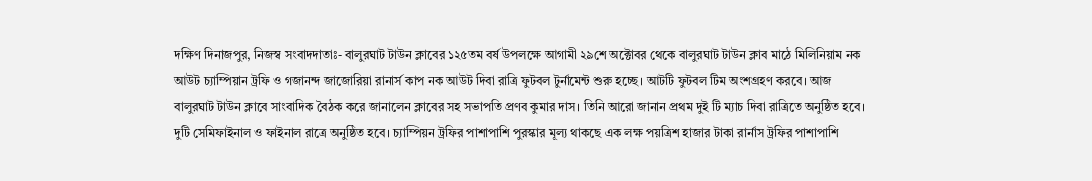দক্ষিণ দিনাজপুর, নিজস্ব সংবাদদাতাঃ- বালুরঘাট টাউন ক্লাবের ১২৫তম বর্ষ উপলক্ষে আগামী ২৯শে অক্টোবর থেকে বালুরঘাট টাউন ক্লাব মাঠে মিলিনিয়াম নক আউট চ্যাম্পিয়ান ট্রফি ও গজানন্দ জাজোরিয়া রানার্স কাপ নক আউট দিবা রাত্রি ফুটবল টুর্নামেন্ট শুরু হচ্ছে। আটটি ফুটবল টিম অংশগ্রহণ করবে। আজ বালুরঘাট টাউন ক্লাবে সাংবাদিক বৈঠক করে জানালেন ক্লাবের সহ সভাপতি প্রণব কুমার দাস। তিনি আরো জানান প্রথম দুই টি ম্যাচ দিবা রাত্রিতে অনুষ্ঠিত হবে। দুটি সেমিফাইনাল ও ফাইনাল রাত্রে অনুষ্ঠিত হবে। চ্যাম্পিয়ন ট্রফির পাশাপাশি পুরস্কার মূল্য থাকছে এক লক্ষ পয়ত্রিশ হাজার টাকা রার্নাস ট্রফির পাশাপাশি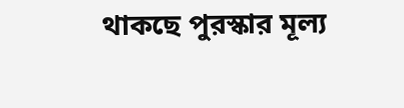থাকছে পুরস্কার মূল্য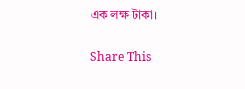এক লক্ষ টাকা।

Share This